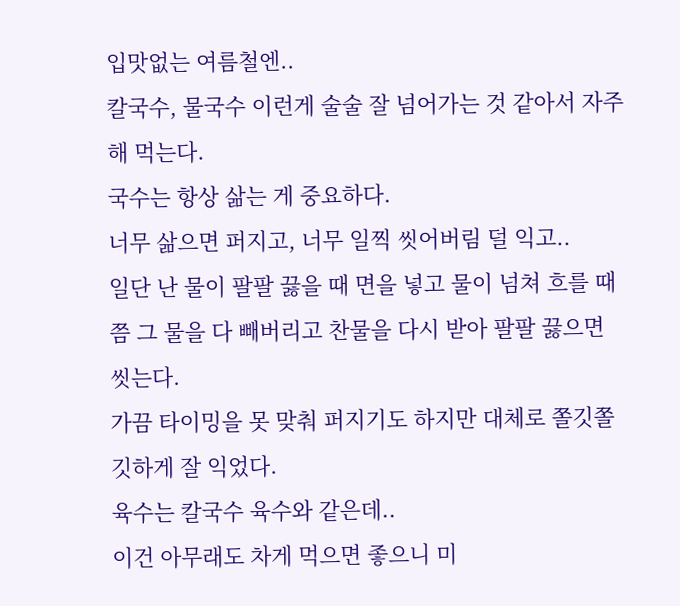입맛없는 여름철엔..
칼국수, 물국수 이런게 술술 잘 넘어가는 것 같아서 자주 해 먹는다.
국수는 항상 삶는 게 중요하다.
너무 삶으면 퍼지고, 너무 일찍 씻어버림 덜 익고..
일단 난 물이 팔팔 끓을 때 면을 넣고 물이 넘쳐 흐를 때쯤 그 물을 다 빼버리고 찬물을 다시 받아 팔팔 끓으면 씻는다.
가끔 타이밍을 못 맞춰 퍼지기도 하지만 대체로 쫄깃쫄깃하게 잘 익었다.
육수는 칼국수 육수와 같은데..
이건 아무래도 차게 먹으면 좋으니 미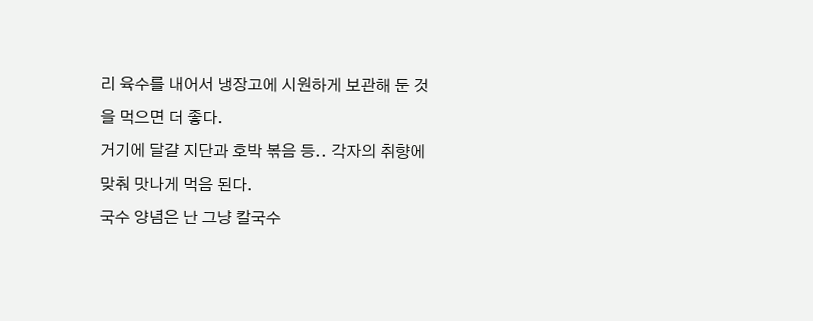리 육수를 내어서 냉장고에 시원하게 보관해 둔 것을 먹으면 더 좋다.
거기에 달걀 지단과 호박 볶음 등.. 각자의 취향에 맞춰 맛나게 먹음 된다.
국수 양념은 난 그냥 칼국수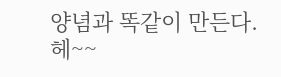양념과 똑같이 만든다. 헤~~